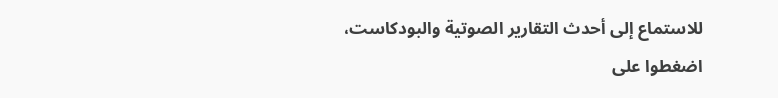للاستماع إلى أحدث التقارير الصوتية والبودكاست، اضغطوا على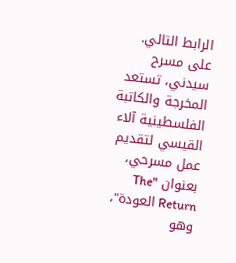الرابط التالي.
على مسرح سيدني، تستعد المخرجة والكاتبة الفلسطينية آلاء القيسي لتقديم عمل مسرحي، بعنوان "The Return العودة"، وهو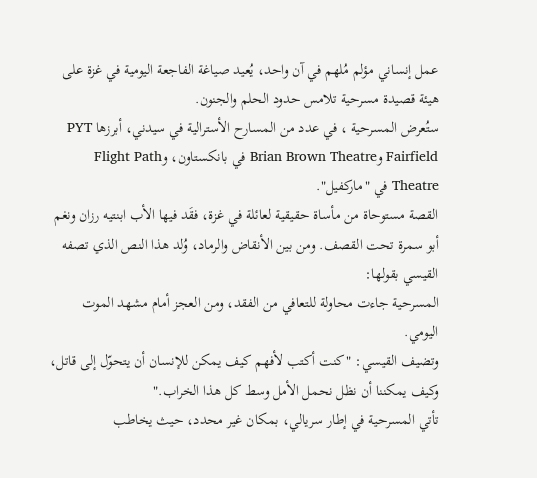عمل إنساني مؤلم مُلهم في آن واحد، يُعيد صياغة الفاجعة اليومية في غزة على هيئة قصيدة مسرحية تلامس حدود الحلم والجنون.
ستُعرض المسرحية ، في عدد من المسارح الأسترالية في سيدني، أبرزها PYT Fairfield وBrian Brown Theatre في بانكستاون، وFlight Path Theatre في "ماركفيل".
القصة مستوحاة من مأساة حقيقية لعائلة في غزة، فقَد فيها الأب ابنتيه رزان ونغم أبو سمرة تحت القصف. ومن بين الأنقاض والرماد، وُلد هذا النص الذي تصفه القيسي بقولها:
المسرحية جاءت محاولة للتعافي من الفقد، ومن العجز أمام مشهد الموت اليومي.
وتضيف القيسي: "كنت أكتب لأفهم كيف يمكن للإنسان أن يتحوّل إلى قاتل، وكيف يمكننا أن نظل نحمل الأمل وسط كل هذا الخراب."
تأتي المسرحية في إطار سريالي، بمكان غير محدد، حيث يخاطب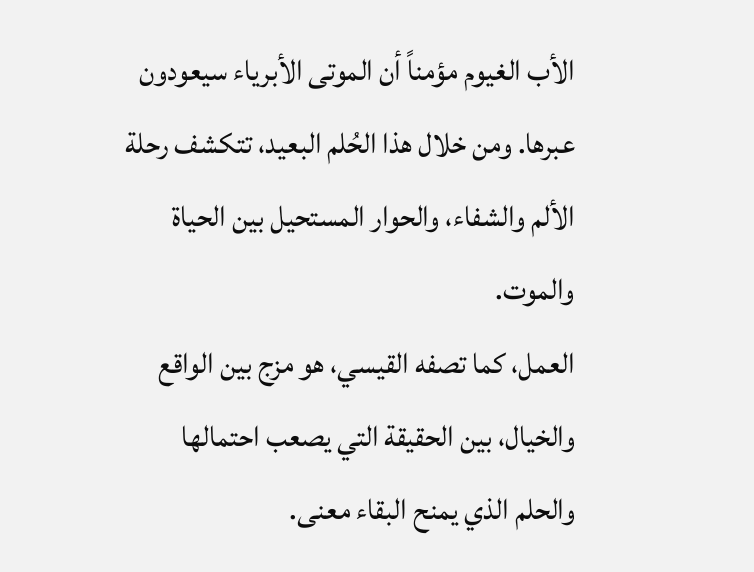الأب الغيوم مؤمناً أن الموتى الأبرياء سيعودون عبرها. ومن خلال هذا الحُلم البعيد، تتكشف رحلة الألم والشفاء، والحوار المستحيل بين الحياة والموت.
العمل، كما تصفه القيسي، هو مزج بين الواقع والخيال، بين الحقيقة التي يصعب احتمالها والحلم الذي يمنح البقاء معنى.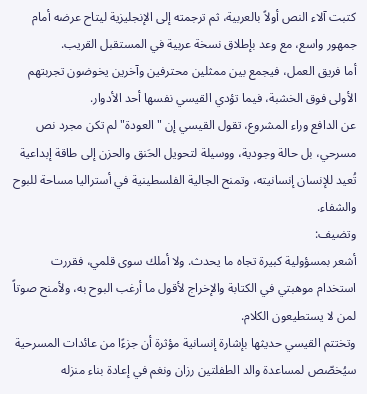كتبت آلاء النص أولاً بالعربية، ثم ترجمته إلى الإنجليزية ليتاح عرضه أمام جمهور واسع، مع وعد بإطلاق نسخة عربية في المستقبل القريب.
أما فريق العمل، فيجمع بين ممثلين محترفين وآخرين يخوضون تجربتهم الأولى فوق الخشبة، فيما تؤدي القيسي نفسها أحد الأدوار.
عن الدافع وراء المشروع، تقول القيسي إن "العودة" لم تكن مجرد نص مسرحي، بل حالة وجودية، ووسيلة لتحويل الحَنق والحزن إلى طاقة إبداعية تُعيد للإنسان إنسانيته، وتمنح الجالية الفلسطينية في أستراليا مساحة للبوح والشفاء.
وتضيف:
أشعر بمسؤولية كبيرة تجاه ما يحدث. ولا أملك سوى قلمي، فقررت استخدام موهبتي في الكتابة والإخراج لأقول ما أرغب البوح به، ولأمنح صوتاً لمن لا يستطيعون الكلام.
وتختتم القيسي حديثها بإشارة إنسانية مؤثرة أن جزءًا من عائدات المسرحية سيُخصّص لمساعدة والد الطفلتين رزان ونغم في إعادة بناء منزله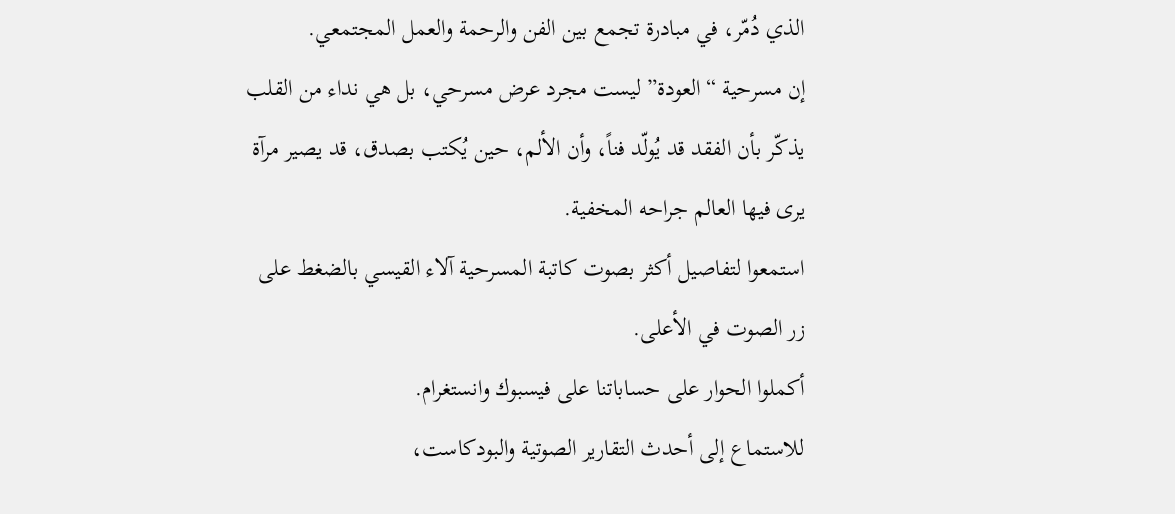الذي دُمّر، في مبادرة تجمع بين الفن والرحمة والعمل المجتمعي.
إن مسرحية “العودة” ليست مجرد عرض مسرحي، بل هي نداء من القلب يذكّر بأن الفقد قد يُولّد فناً، وأن الألم، حين يُكتب بصدق، قد يصير مرآة يرى فيها العالم جراحه المخفية.
استمعوا لتفاصيل أكثر بصوت كاتبة المسرحية آلاء القيسي بالضغط على زر الصوت في الأعلى.
أكملوا الحوار على حساباتنا على فيسبوك وانستغرام.
للاستماع إلى أحدث التقارير الصوتية والبودكاست،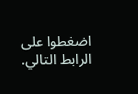اضغطوا على الرابط التالي.